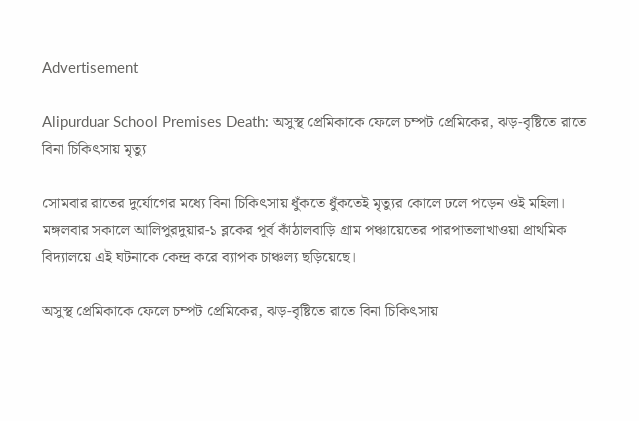Advertisement

Alipurduar School Premises Death: অসুস্থ প্রেমিকাকে ফেলে চম্পট প্রেমিকের, ঝড়-বৃষ্টিতে রাতে বিনা চিকিৎসায় মৃত্যু

সোমবার রাতের দুর্যোগের মধ্যে বিনা চিকিৎসায় ধুঁকতে ধুঁকতেই মৃত্যুর কোলে ঢলে পড়েন ওই মহিলা। মঙ্গলবার সকালে আলিপুরদুয়ার-১ ব্লকের পূর্ব কাঁঠালবাড়ি গ্রাম পঞ্চায়েতের পারপাতলাখাওয়া প্রাথমিক বিদ্যালয়ে এই ঘটনাকে কেন্দ্র করে ব্যাপক চাঞ্চল্য ছড়িয়েছে।

অসুস্থ প্রেমিকাকে ফেলে চম্পট প্রেমিকের, ঝড়-বৃষ্টিতে রাতে বিনা চিকিৎসায়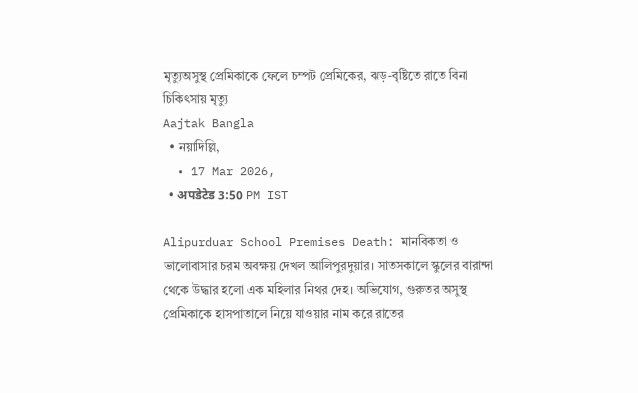মৃত্যুঅসুস্থ প্রেমিকাকে ফেলে চম্পট প্রেমিকের, ঝড়-বৃষ্টিতে রাতে বিনা চিকিৎসায় মৃত্যু
Aajtak Bangla
  • নয়াদিল্লি,
  • 17 Mar 2026,
  • अपडेटेड 3:50 PM IST

Alipurduar School Premises Death: মানবিকতা ও ভালোবাসার চরম অবক্ষয় দেখল আলিপুরদুয়ার। সাতসকালে স্কুলের বারান্দা থেকে উদ্ধার হলো এক মহিলার নিথর দেহ। অভিযোগ, গুরুতর অসুস্থ প্রেমিকাকে হাসপাতালে নিয়ে যাওয়ার নাম করে রাতের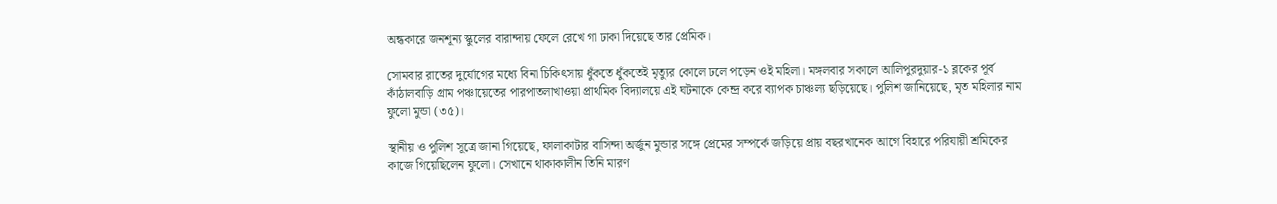অন্ধকারে জনশূন্য স্কুলের বারান্দায় ফেলে রেখে গা ঢাকা দিয়েছে তার প্রেমিক।

সোমবার রাতের দুর্যোগের মধ্যে বিনা চিকিৎসায় ধুঁকতে ধুঁকতেই মৃত্যুর কোলে ঢলে পড়েন ওই মহিলা। মঙ্গলবার সকালে আলিপুরদুয়ার-১ ব্লকের পূর্ব কাঁঠালবাড়ি গ্রাম পঞ্চায়েতের পারপাতলাখাওয়া প্রাথমিক বিদ্যালয়ে এই ঘটনাকে কেন্দ্র করে ব্যাপক চাঞ্চল্য ছড়িয়েছে। পুলিশ জানিয়েছে, মৃত মহিলার নাম ফুলো মুন্ডা (৩৫)।

স্থানীয় ও পুলিশ সূত্রে জানা গিয়েছে, ফালাকাটার বাসিন্দা অর্জুন মুন্ডার সঙ্গে প্রেমের সম্পর্কে জড়িয়ে প্রায় বছরখানেক আগে বিহারে পরিযায়ী শ্রমিকের কাজে গিয়েছিলেন ফুলো। সেখানে থাকাকালীন তিনি মারণ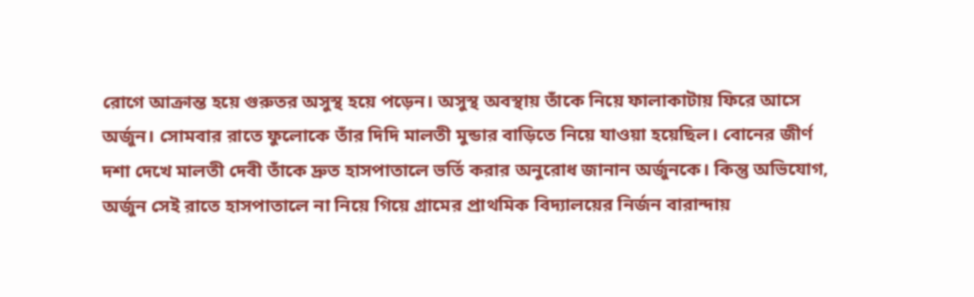রোগে আক্রান্ত হয়ে গুরুতর অসুস্থ হয়ে পড়েন। অসুস্থ অবস্থায় তাঁকে নিয়ে ফালাকাটায় ফিরে আসে অর্জুন। সোমবার রাতে ফুলোকে তাঁর দিদি মালতী মুন্ডার বাড়িতে নিয়ে যাওয়া হয়েছিল। বোনের জীর্ণ দশা দেখে মালতী দেবী তাঁকে দ্রুত হাসপাতালে ভর্তি করার অনুরোধ জানান অর্জুনকে। কিন্তু অভিযোগ, অর্জুন সেই রাতে হাসপাতালে না নিয়ে গিয়ে গ্রামের প্রাথমিক বিদ্যালয়ের নির্জন বারান্দায়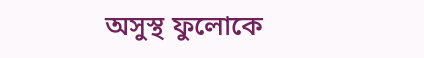অসুস্থ ফুলোকে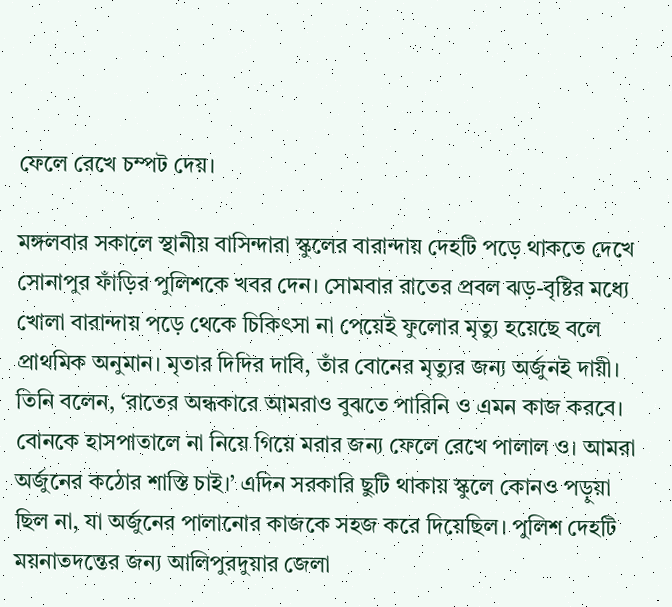ফেলে রেখে চম্পট দেয়।

মঙ্গলবার সকালে স্থানীয় বাসিন্দারা স্কুলের বারান্দায় দেহটি পড়ে থাকতে দেখে সোনাপুর ফাঁড়ির পুলিশকে খবর দেন। সোমবার রাতের প্রবল ঝড়-বৃষ্টির মধ্যে খোলা বারান্দায় পড়ে থেকে চিকিৎসা না পেয়েই ফুলোর মৃত্যু হয়েছে বলে প্রাথমিক অনুমান। মৃতার দিদির দাবি, তাঁর বোনের মৃত্যুর জন্য অর্জুনই দায়ী। তিনি বলেন, ‘রাতের অন্ধকারে আমরাও বুঝতে পারিনি ও এমন কাজ করবে। বোনকে হাসপাতালে না নিয়ে গিয়ে মরার জন্য ফেলে রেখে পালাল ও। আমরা অর্জুনের কঠোর শাস্তি চাই।’ এদিন সরকারি ছুটি থাকায় স্কুলে কোনও পড়ুয়া ছিল না, যা অর্জুনের পালানোর কাজকে সহজ করে দিয়েছিল। পুলিশ দেহটি ময়নাতদন্তের জন্য আলিপুরদুয়ার জেলা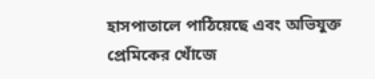হাসপাতালে পাঠিয়েছে এবং অভিযুক্ত প্রেমিকের খোঁজে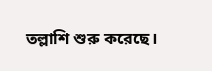তল্লাশি শুরু করেছে।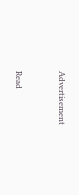Advertisement



Read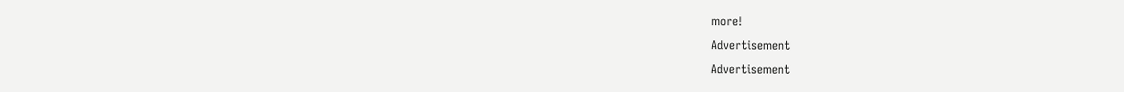more!
Advertisement
Advertisement